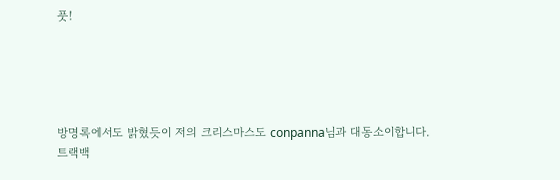풋!





방명록에서도 밝혔듯이 저의 크리스마스도 conpanna님과 대동소이합니다.
트랙백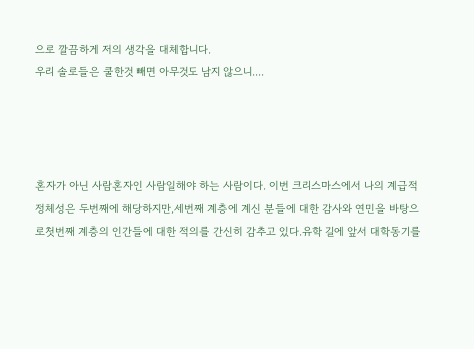으로 깔끔하게 저의 생각을 대체합니다.
우리 솔로들은 쿨한것 빼면 아무것도 남지 않으니....




혼자가 아닌 사람혼자인 사람일해야 하는 사람이다. 이번 크리스마스에서 나의 계급적 정체성은 두번째에 해당하지만,세번째 계층에 계신 분들에 대한 감사와 연민을 바탕으로첫번째 계층의 인간들에 대한 적의를 간신히 감추고 있다.유학 길에 앞서 대학동기를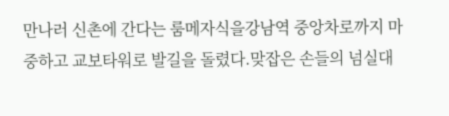만나러 신촌에 간다는 룸메자식을강남역 중앙차로까지 마중하고 교보타워로 발길을 돌렸다.맞잡은 손들의 넘실대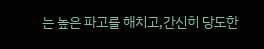는 높은 파고를 해치고,간신히 당도한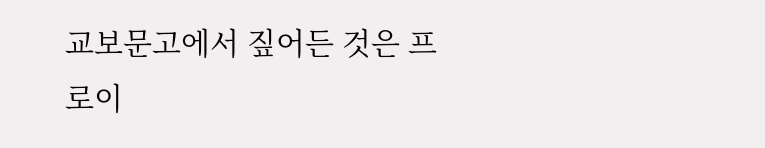교보문고에서 짚어든 것은 프로이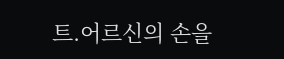트.어르신의 손을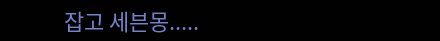잡고 세븐몽.....